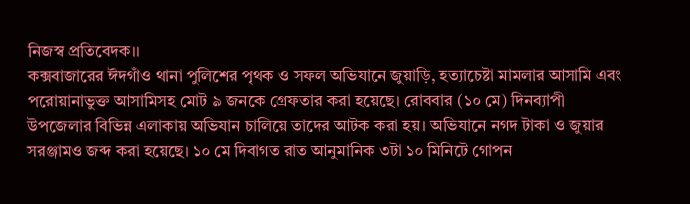নিজস্ব প্রতিবেদক।।
কক্সবাজারের ঈদগাঁও থানা পুলিশের পৃথক ও সফল অভিযানে জুয়াড়ি, হত্যাচেষ্টা মামলার আসামি এবং পরোয়ানাভুক্ত আসামিসহ মোট ৯ জনকে গ্রেফতার করা হয়েছে। রোববার (১০ মে) দিনব্যাপী উপজেলার বিভিন্ন এলাকায় অভিযান চালিয়ে তাদের আটক করা হয়। অভিযানে নগদ টাকা ও জুয়ার সরঞ্জামও জব্দ করা হয়েছে। ১০ মে দিবাগত রাত আনুমানিক ৩টা ১০ মিনিটে গোপন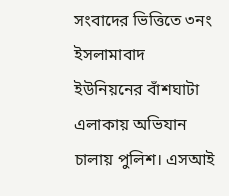সংবাদের ভিত্তিতে ৩নং ইসলামাবাদ ইউনিয়নের বাঁশঘাটা এলাকায় অভিযান চালায় পুলিশ। এসআই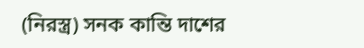(নিরস্ত্র) সনক কান্তি দাশের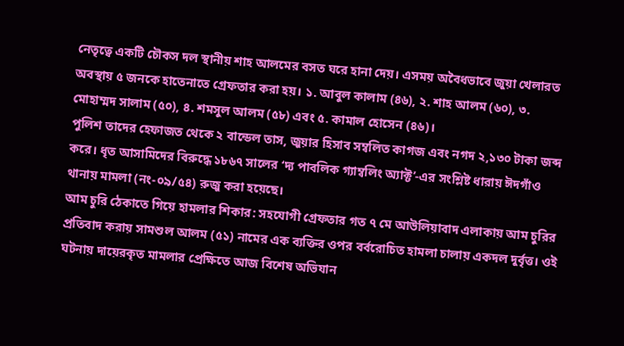নেতৃত্বে একটি চৌকস দল স্থানীয় শাহ আলমের বসত ঘরে হানা দেয়। এসময় অবৈধভাবে জুয়া খেলারত অবস্থায় ৫ জনকে হাতেনাতে গ্রেফতার করা হয়। ১. আবুল কালাম (৪৬), ২. শাহ আলম (৬০), ৩. মোহাম্মদ সালাম (৫০), ৪. শমসুল আলম (৫৮) এবং ৫. কামাল হোসেন (৪৬)।
পুলিশ তাদের হেফাজত থেকে ২ বান্ডেল তাস, জুয়ার হিসাব সম্বলিত কাগজ এবং নগদ ২,১৩০ টাকা জব্দ করে। ধৃত আসামিদের বিরুদ্ধে ১৮৬৭ সালের ‘দ্য পাবলিক গ্যাম্বলিং অ্যাক্ট’-এর সংশ্লিষ্ট ধারায় ঈদগাঁও থানায় মামলা (নং-০৯/৫৪) রুজু করা হয়েছে।
আম চুরি ঠেকাতে গিয়ে হামলার শিকার: সহযোগী গ্রেফতার গত ৭ মে আউলিয়াবাদ এলাকায় আম চুরির প্রতিবাদ করায় সামশুল আলম (৫১) নামের এক ব্যক্তির ওপর বর্বরোচিত হামলা চালায় একদল দুর্বৃত্ত। ওই ঘটনায় দায়েরকৃত মামলার প্রেক্ষিতে আজ বিশেষ অভিযান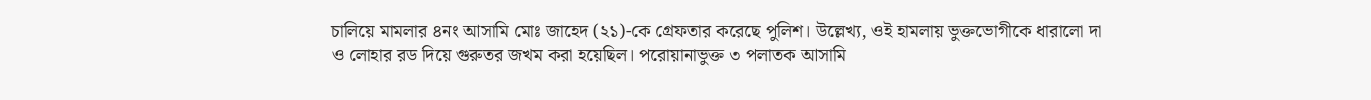চালিয়ে মামলার ৪নং আসামি মোঃ জাহেদ (২১)-কে গ্রেফতার করেছে পুলিশ। উল্লেখ্য, ওই হামলায় ভুক্তভোগীকে ধারালো দা ও লোহার রড দিয়ে গুরুতর জখম করা হয়েছিল। পরোয়ানাভুক্ত ৩ পলাতক আসামি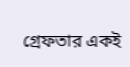গ্রেফতার একই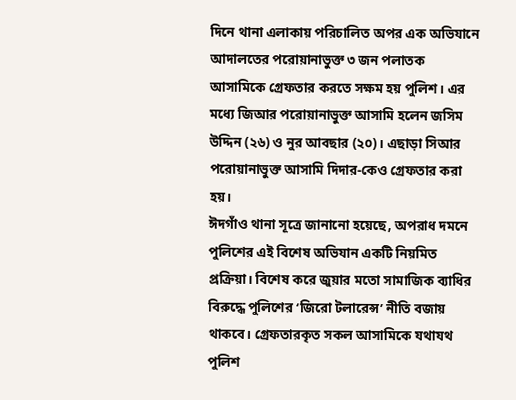দিনে থানা এলাকায় পরিচালিত অপর এক অভিযানে আদালতের পরোয়ানাভুক্ত ৩ জন পলাতক আসামিকে গ্রেফতার করতে সক্ষম হয় পুলিশ। এর মধ্যে জিআর পরোয়ানাভুক্ত আসামি হলেন জসিম উদ্দিন (২৬) ও নুর আবছার (২০)। এছাড়া সিআর পরোয়ানাভুক্ত আসামি দিদার-কেও গ্রেফতার করা হয়।
ঈদগাঁও থানা সূত্রে জানানো হয়েছে, অপরাধ দমনে পুলিশের এই বিশেষ অভিযান একটি নিয়মিত প্রক্রিয়া। বিশেষ করে জুয়ার মতো সামাজিক ব্যাধির বিরুদ্ধে পুলিশের ‘জিরো টলারেন্স’ নীতি বজায় থাকবে। গ্রেফতারকৃত সকল আসামিকে যথাযথ পুলিশ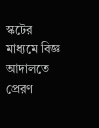স্কটের মাধ্যমে বিজ্ঞ আদালতে প্রেরণ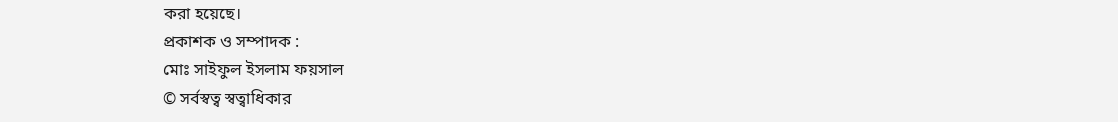করা হয়েছে।
প্রকাশক ও সম্পাদক :
মোঃ সাইফুল ইসলাম ফয়সাল
© সর্বস্বত্ব স্বত্বাধিকার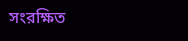সংরক্ষিত